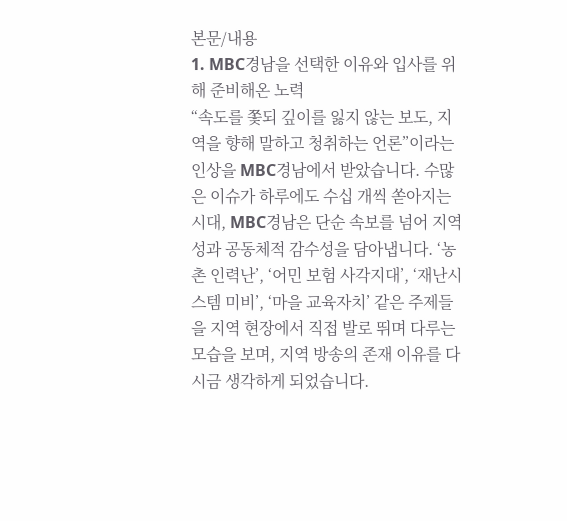본문/내용
1. MBC경남을 선택한 이유와 입사를 위해 준비해온 노력
“속도를 쫓되 깊이를 잃지 않는 보도, 지역을 향해 말하고 청취하는 언론”이라는 인상을 MBC경남에서 받았습니다. 수많은 이슈가 하루에도 수십 개씩 쏟아지는 시대, MBC경남은 단순 속보를 넘어 지역성과 공동체적 감수성을 담아냅니다. ‘농촌 인력난’, ‘어민 보험 사각지대’, ‘재난시스템 미비’, ‘마을 교육자치’ 같은 주제들을 지역 현장에서 직접 발로 뛰며 다루는 모습을 보며, 지역 방송의 존재 이유를 다시금 생각하게 되었습니다.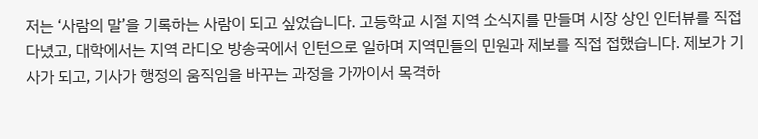저는 ‘사람의 말’을 기록하는 사람이 되고 싶었습니다. 고등학교 시절 지역 소식지를 만들며 시장 상인 인터뷰를 직접 다녔고, 대학에서는 지역 라디오 방송국에서 인턴으로 일하며 지역민들의 민원과 제보를 직접 접했습니다. 제보가 기사가 되고, 기사가 행정의 움직임을 바꾸는 과정을 가까이서 목격하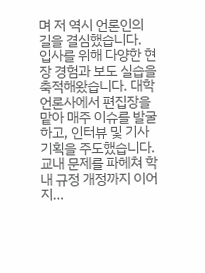며 저 역시 언론인의 길을 결심했습니다.
입사를 위해 다양한 현장 경험과 보도 실습을 축적해왔습니다. 대학 언론사에서 편집장을 맡아 매주 이슈를 발굴하고, 인터뷰 및 기사 기획을 주도했습니다. 교내 문제를 파헤쳐 학내 규정 개정까지 이어지…